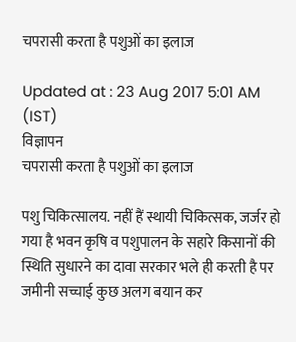चपरासी करता है पशुओं का इलाज

Updated at : 23 Aug 2017 5:01 AM (IST)
विज्ञापन
चपरासी करता है पशुओं का इलाज

पशु चिकित्सालय. नहीं हैं स्थायी चिकित्सक, जर्जर हो गया है भवन कृषि व पशुपालन के सहारे किसानों की स्थिति सुधारने का दावा सरकार भले ही करती है पर जमीनी सच्चाई कुछ अलग बयान कर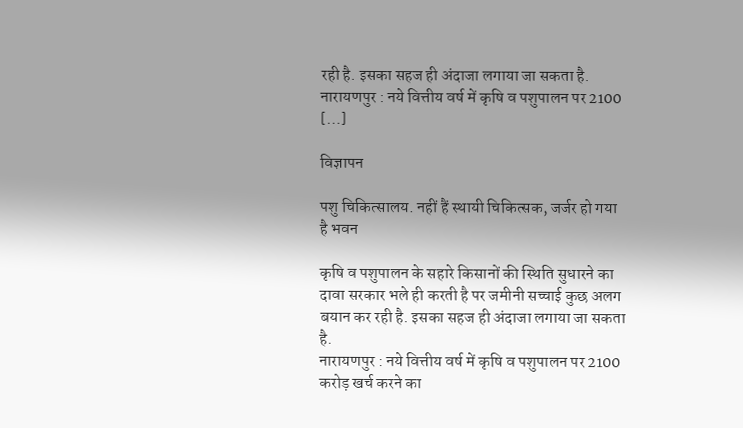रही है. इसका सहज ही अंदाजा लगाया जा सकता है. नारायणपुर : नये वित्तीय वर्ष में कृषि व पशुपालन पर 2100 […]

विज्ञापन

पशु चिकित्सालय. नहीं हैं स्थायी चिकित्सक, जर्जर हो गया है भवन

कृषि व पशुपालन के सहारे किसानों की स्थिति सुधारने का दावा सरकार भले ही करती है पर जमीनी सच्चाई कुछ अलग बयान कर रही है. इसका सहज ही अंदाजा लगाया जा सकता है.
नारायणपुर : नये वित्तीय वर्ष में कृषि व पशुपालन पर 2100 करोड़ खर्च करने का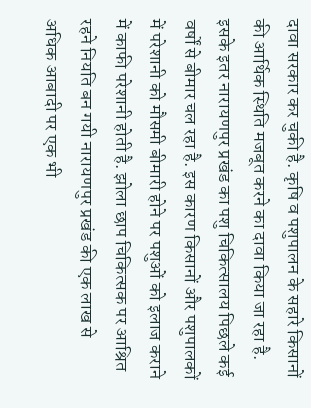दावा सरकार कर चुकी है. कृषि व पशुपालन के सहारे किसानों की आर्थिक स्थिति मजबूत करने का दावा किया जा रहा है. इसके इतर नारायणपुर प्रखंड का पशु चिकित्सालय पिछले कई वर्षों से बीमार चल रहा है. इस कारण किसानों और पशुपालकों में परेशानी को मौसमी बीमारी होने पर पशुओं को इलाज कराने में काफी परेशानी होती है. झोला छाप चिकित्सक पर आश्रित रहने नियति बन गयी नारायणपुर प्रखंड की एक लाख से अधिक आबादी पर एक भी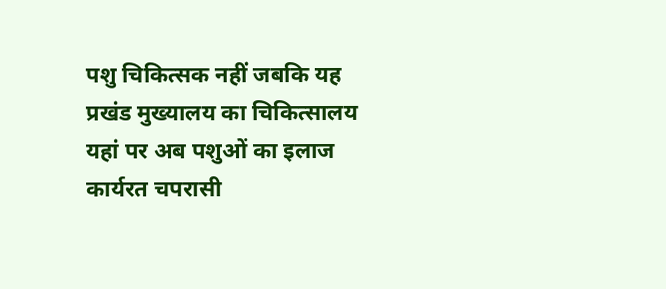पशु चिकित्सक नहीं जबकि यह प्रखंड मुख्यालय का चिकित्सालय
यहां पर अब पशुओं का इलाज कार्यरत चपरासी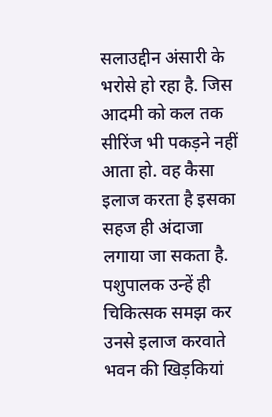सलाउद्दीन अंसारी के भरोसे हो रहा है. जिस आदमी को कल तक सीरिंज भी पकड़ने नहीं आता हो. वह कैसा इलाज करता है इसका सहज ही अंदाजा लगाया जा सकता है. पशुपालक उन्हें ही चिकित्सक समझ कर उनसे इलाज करवाते भवन की खिड़कियां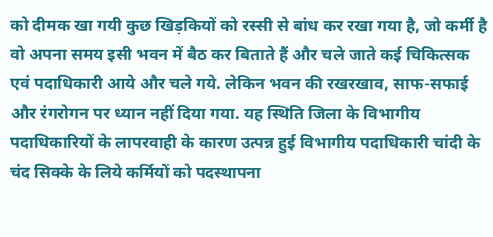को दीमक खा गयी कुछ खिड़कियों को रस्सी से बांध कर रखा गया है, जो कर्मी है वो अपना समय इसी भवन में बैठ कर बिताते हैं और चले जाते कई चिकित्सक एवं पदाधिकारी आये और चले गये. लेकिन भवन की रखरखाव, साफ-सफाई और रंगरोगन पर ध्यान नहीं दिया गया. यह स्थिति जिला के विभागीय पदाधिकारियों के लापरवाही के कारण उत्पन्न हुई विभागीय पदाधिकारी चांदी के चंद सिक्के के लिये कर्मियों को पदस्थापना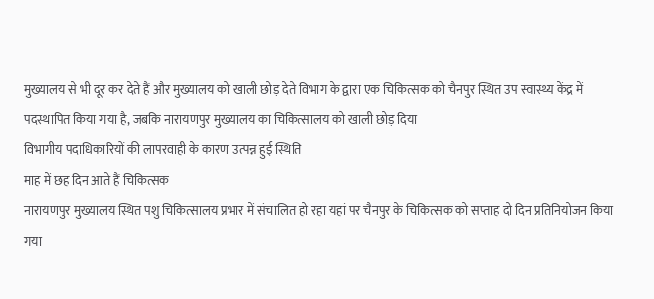मुख्यालय से भी दूर कर देते हैं और मुख्यालय को खाली छोड़ देते विभाग के द्वारा एक चिकित्सक को चैनपुर स्थित उप स्वास्थ्य केंद्र में पदस्थापित किया गया है, जबकि नारायणपुर मुख्यालय का चिकित्सालय को खाली छोड़ दिया
विभागीय पदाधिकारियों की लापरवाही के कारण उत्पन्न हुई स्थिति
माह में छह दिन आते हैं चिकित्सक
नारायणपुर मुख्यालय स्थित पशु चिकित्सालय प्रभार में संचालित हो रहा यहां पर चैनपुर के चिकित्सक को सप्ताह दो दिन प्रतिनियोजन किया गया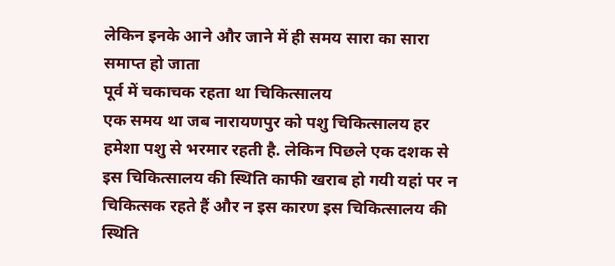लेकिन इनके आने और जाने में ही समय सारा का सारा समाप्त हो जाता
पूर्व में चकाचक रहता था चिकित्सालय
एक समय था जब नारायणपुर को पशु चिकित्सालय हर हमेशा पशु से भरमार रहती है. लेकिन पिछले एक दशक से इस चिकित्सालय की स्थिति काफी खराब हो गयी यहां पर न चिकित्सक रहते हैं और न इस कारण इस चिकित्सालय की स्थिति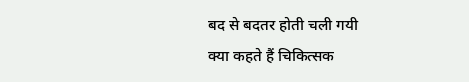बद से बदतर होती चली गयी
क्या कहते हैं चिकित्सक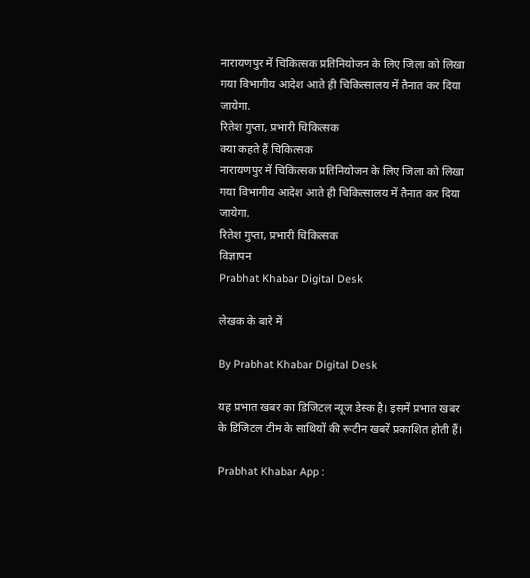नारायणपुर में चिकित्सक प्रतिनियोजन के लिए जिला को लिखा गया विभागीय आदेश आते ही चिकित्सालय में तैनात कर दिया जायेगा.
रितेश गुप्ता, प्रभारी चिकित्सक
क्या कहते हैं चिकित्सक
नारायणपुर में चिकित्सक प्रतिनियोजन के लिए जिला को लिखा गया विभागीय आदेश आते ही चिकित्सालय में तैनात कर दिया जायेगा.
रितेश गुप्ता, प्रभारी चिकित्सक
विज्ञापन
Prabhat Khabar Digital Desk

लेखक के बारे में

By Prabhat Khabar Digital Desk

यह प्रभात खबर का डिजिटल न्यूज डेस्क है। इसमें प्रभात खबर के डिजिटल टीम के साथियों की रूटीन खबरें प्रकाशित होती हैं।

Prabhat Khabar App :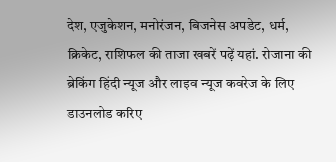देश, एजुकेशन, मनोरंजन, बिजनेस अपडेट, धर्म, क्रिकेट, राशिफल की ताजा खबरें पढ़ें यहां. रोजाना की ब्रेकिंग हिंदी न्यूज और लाइव न्यूज कवरेज के लिए डाउनलोड करिए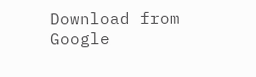Download from Google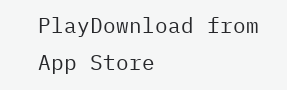PlayDownload from App Store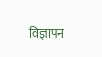विज्ञापन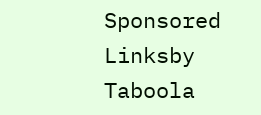Sponsored Linksby Taboola